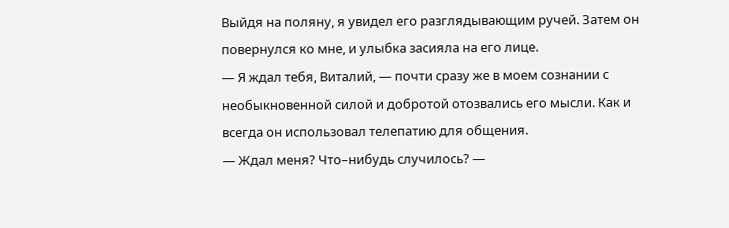Выйдя на поляну, я увидел его разглядывающим ручей. Затем он повернулся ко мне, и улыбка засияла на его лице.
— Я ждал тебя, Виталий, — почти сразу же в моем сознании с необыкновенной силой и добротой отозвались его мысли. Как и всегда он использовал телепатию для общения.
— Ждал меня? Что–нибудь случилось? —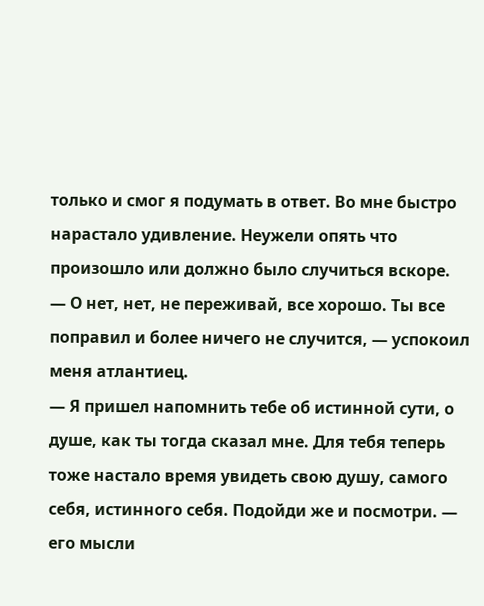только и смог я подумать в ответ. Во мне быстро нарастало удивление. Неужели опять что произошло или должно было случиться вскоре.
— О нет, нет, не переживай, все хорошо. Ты все поправил и более ничего не случится, — успокоил меня атлантиец.
— Я пришел напомнить тебе об истинной сути, о душе, как ты тогда сказал мне. Для тебя теперь тоже настало время увидеть свою душу, самого себя, истинного себя. Подойди же и посмотри. — его мысли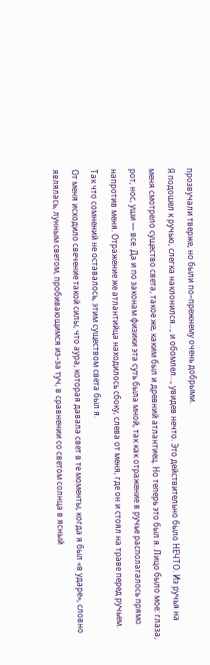прозвучали тверже, но были по–прежнему очень добрыми.
Я подошел к ручью, слегка наклонился…, и обомлел…, увидев нечто. Это действительно было НЕЧТО. Из ручья на меня смотрело существо света, такое же, каким был и древний атлантиец. Но теперь это был я. Лицо было мое: глаза, рот, нос, уши — все. Да и по законам физики эта суть была мной, так как отражение в ручье располагалось прямо напротив меня. Отражение же атлантийца находилось сбоку, слева от меня, где он и стоял на траве перед ручьем. Так что сомнений не оставалось, этим существом света был я.
От меня исходило свечение такой силы, что аура, которая давала свет в те моменты, когда я был «в ударе», словно являлась, лунным светом, пробивающимся из–за туч, в сравнении со светом солнца в ясный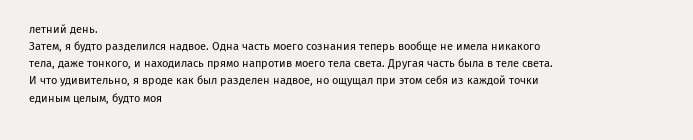летний день.
Затем, я будто разделился надвое. Одна часть моего сознания теперь вообще не имела никакого тела, даже тонкого, и находилась прямо напротив моего тела света. Другая часть была в теле света. И что удивительно, я вроде как был разделен надвое, но ощущал при этом себя из каждой точки единым целым, будто моя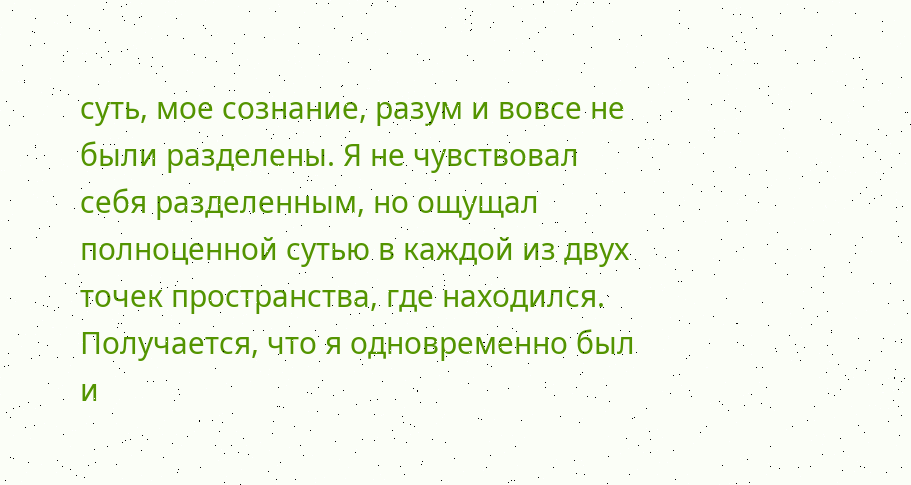суть, мое сознание, разум и вовсе не были разделены. Я не чувствовал себя разделенным, но ощущал полноценной сутью в каждой из двух точек пространства, где находился. Получается, что я одновременно был и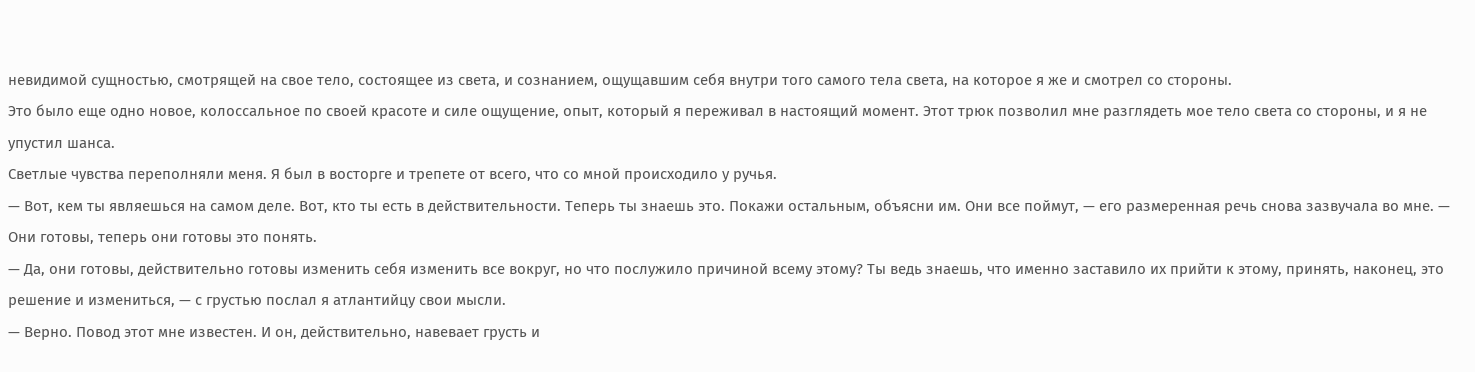невидимой сущностью, смотрящей на свое тело, состоящее из света, и сознанием, ощущавшим себя внутри того самого тела света, на которое я же и смотрел со стороны.
Это было еще одно новое, колоссальное по своей красоте и силе ощущение, опыт, который я переживал в настоящий момент. Этот трюк позволил мне разглядеть мое тело света со стороны, и я не упустил шанса.
Светлые чувства переполняли меня. Я был в восторге и трепете от всего, что со мной происходило у ручья.
— Вот, кем ты являешься на самом деле. Вот, кто ты есть в действительности. Теперь ты знаешь это. Покажи остальным, объясни им. Они все поймут, — его размеренная речь снова зазвучала во мне. — Они готовы, теперь они готовы это понять.
— Да, они готовы, действительно готовы изменить себя изменить все вокруг, но что послужило причиной всему этому? Ты ведь знаешь, что именно заставило их прийти к этому, принять, наконец, это решение и измениться, — с грустью послал я атлантийцу свои мысли.
— Верно. Повод этот мне известен. И он, действительно, навевает грусть и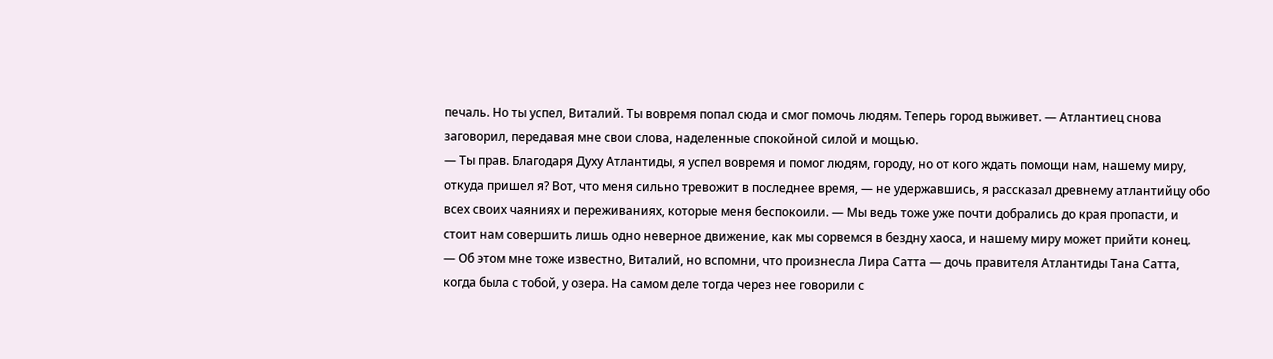печаль. Но ты успел, Виталий. Ты вовремя попал сюда и смог помочь людям. Теперь город выживет. — Атлантиец снова заговорил, передавая мне свои слова, наделенные спокойной силой и мощью.
— Ты прав. Благодаря Духу Атлантиды, я успел вовремя и помог людям, городу, но от кого ждать помощи нам, нашему миру, откуда пришел я? Вот, что меня сильно тревожит в последнее время, — не удержавшись, я рассказал древнему атлантийцу обо всех своих чаяниях и переживаниях, которые меня беспокоили. — Мы ведь тоже уже почти добрались до края пропасти, и стоит нам совершить лишь одно неверное движение, как мы сорвемся в бездну хаоса, и нашему миру может прийти конец.
— Об этом мне тоже известно, Виталий, но вспомни, что произнесла Лира Сатта — дочь правителя Атлантиды Тана Сатта, когда была с тобой, у озера. На самом деле тогда через нее говорили с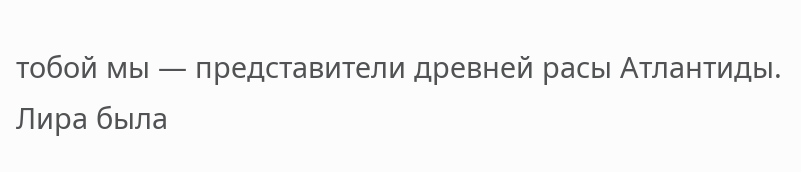тобой мы — представители древней расы Атлантиды. Лира была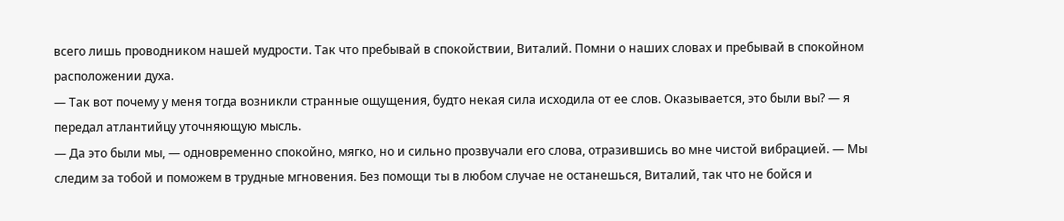всего лишь проводником нашей мудрости. Так что пребывай в спокойствии, Виталий. Помни о наших словах и пребывай в спокойном расположении духа.
— Так вот почему у меня тогда возникли странные ощущения, будто некая сила исходила от ее слов. Оказывается, это были вы? — я передал атлантийцу уточняющую мысль.
— Да это были мы, — одновременно спокойно, мягко, но и сильно прозвучали его слова, отразившись во мне чистой вибрацией. — Мы следим за тобой и поможем в трудные мгновения. Без помощи ты в любом случае не останешься, Виталий, так что не бойся и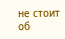не стоит об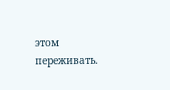этом переживать.